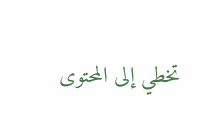تخطي إلى المحتوى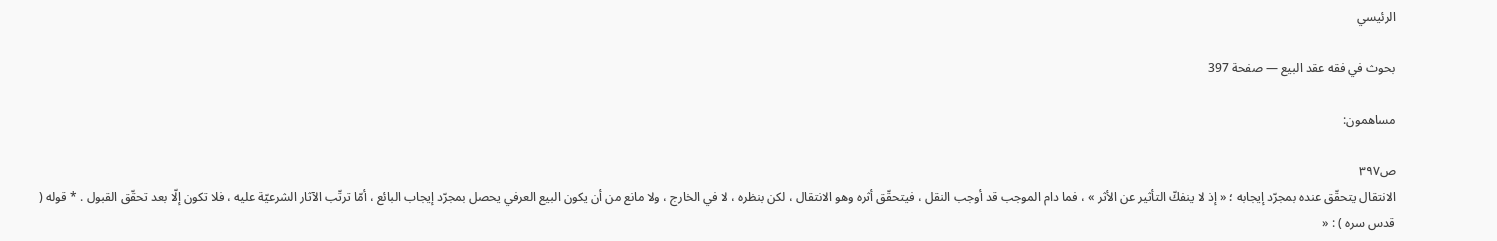الرئيسي

بحوث في فقه عقد البيع — صفحة 397

مساهمون:

ص٣٩٧
الانتقال يتحقّق عنده بمجرّد إيجابه ؛ « إذ لا ينفكّ التأثير عن الأثر » ، فما دام الموجب قد أوجب النقل ، فيتحقّق أثره وهو الانتقال ، لكن بنظره ، لا في الخارج ، ولا مانع من أن يكون البيع العرفي يحصل بمجرّد إيجاب البائع ، أمّا ترتّب الآثار الشرعيّة عليه ، فلا تكون إلّا بعد تحقّق القبول . * قوله ( قدس سره ) : «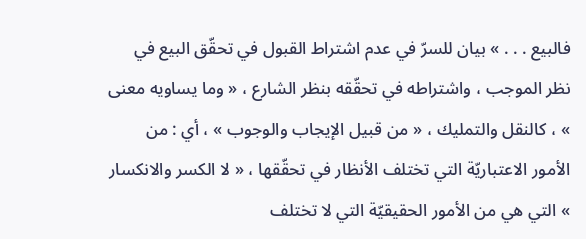فالبيع . . . » بيان للسرّ في عدم اشتراط القبول في تحقّق البيع في نظر الموجب ، واشتراطه في تحقّقه بنظر الشارع ، « وما يساويه معنى » ، كالنقل والتمليك ، « من قبيل الإيجاب والوجوب » ، أي : من الأمور الاعتباريّة التي تختلف الأنظار في تحقّقها ، « لا الكسر والانكسار » التي هي من الأمور الحقيقيّة التي لا تختلف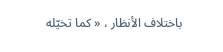باختلاف الأنظار ، « كما تخيّله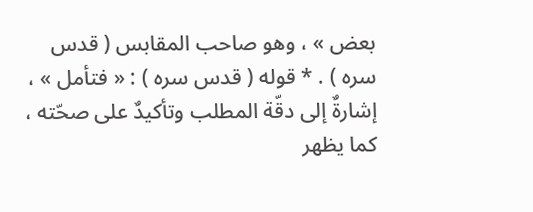بعض » ، وهو صاحب المقابس ( قدس سره ) . * قوله ( قدس سره ) : « فتأمل » ، إشارةٌ إلى دقّة المطلب وتأكيدٌ على صحّته ، كما يظهر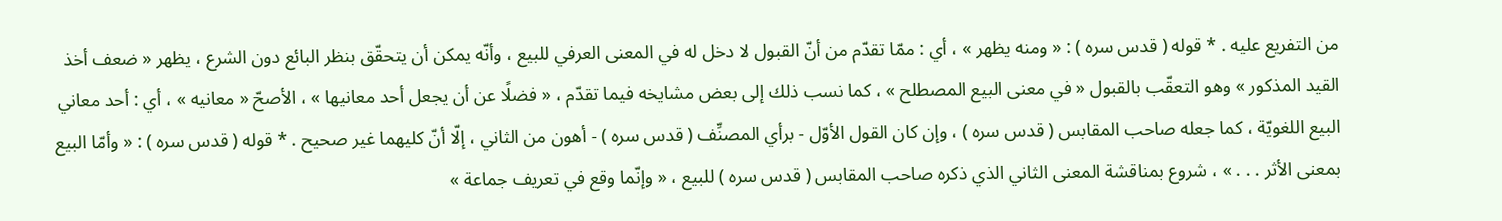من التفريع عليه . * قوله ( قدس سره ) : « ومنه يظهر » ، أي : ممّا تقدّم من أنّ القبول لا دخل له في المعنى العرفي للبيع ، وأنّه يمكن أن يتحقّق بنظر البائع دون الشرع ، يظهر « ضعف أخذ القيد المذكور » وهو التعقّب بالقبول « في معنى البيع المصطلح » ، كما نسب ذلك إلى بعض مشايخه فيما تقدّم ، « فضلًا عن أن يجعل أحد معانيها » ، الأصحّ « معانيه » ، أي : أحد معاني البيع اللغويّة ، كما جعله صاحب المقابس ( قدس سره ) ، وإن كان القول الأوّل - برأي المصنِّف ( قدس سره ) - أهون من الثاني ، إلّا أنّ كليهما غير صحيح . * قوله ( قدس سره ) : « وأمّا البيع بمعنى الأثر . . . » ، شروع بمناقشة المعنى الثاني الذي ذكره صاحب المقابس ( قدس سره ) للبيع ، « وإنّما وقع في تعريف جماعة »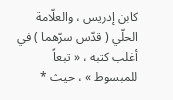كابن إدريس ، والعلّامة الحلّي ( قدّس سرّهما ) في أغلب كتبه ، « تبعاً للمبسوط » ، حيث *